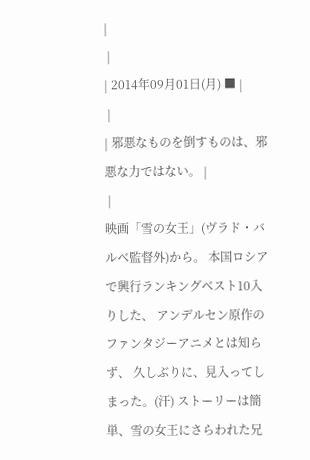|
 |
| 2014年09月01日(月) ■ |
 |
| 邪悪なものを倒すものは、邪悪な力ではない。 |
 |
映画「雪の女王」(ヴラド・バルベ監督外)から。 本国ロシアで興行ランキングベスト10入りした、 アンデルセン原作のファンタジーアニメとは知らず、 久しぶりに、見入ってしまった。(汗) ストーリーは簡単、雪の女王にさらわれた兄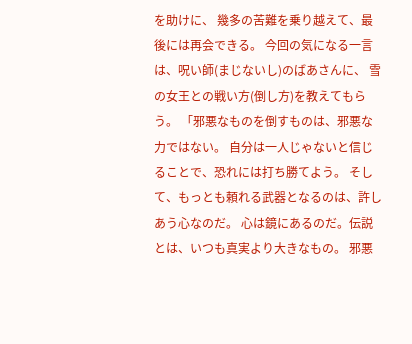を助けに、 幾多の苦難を乗り越えて、最後には再会できる。 今回の気になる一言は、呪い師(まじないし)のばあさんに、 雪の女王との戦い方(倒し方)を教えてもらう。 「邪悪なものを倒すものは、邪悪な力ではない。 自分は一人じゃないと信じることで、恐れには打ち勝てよう。 そして、もっとも頼れる武器となるのは、許しあう心なのだ。 心は鏡にあるのだ。伝説とは、いつも真実より大きなもの。 邪悪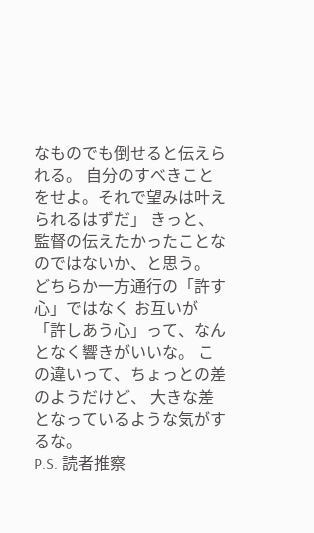なものでも倒せると伝えられる。 自分のすべきことをせよ。それで望みは叶えられるはずだ」 きっと、監督の伝えたかったことなのではないか、と思う。 どちらか一方通行の「許す心」ではなく お互いが「許しあう心」って、なんとなく響きがいいな。 この違いって、ちょっとの差のようだけど、 大きな差となっているような気がするな。
P.S. 読者推察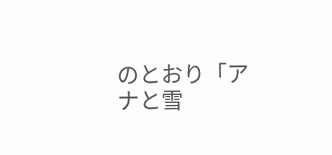のとおり「アナと雪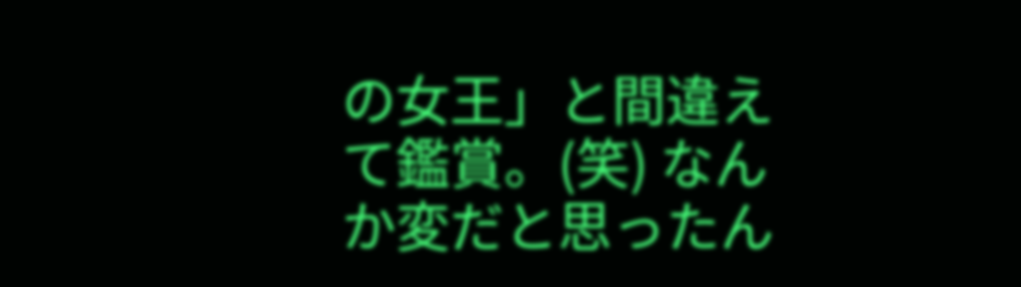の女王」と間違えて鑑賞。(笑) なんか変だと思ったん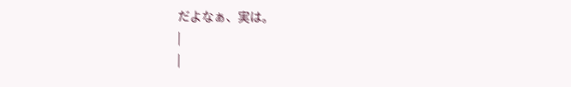だよなぁ、実は。
|
|